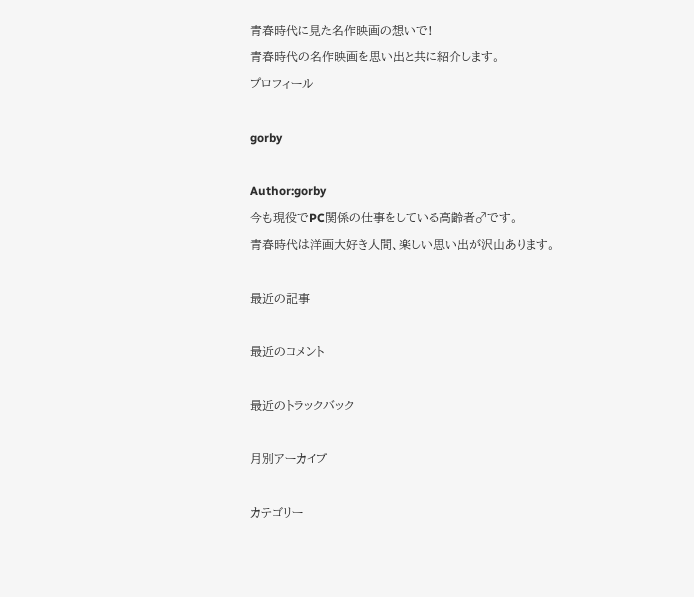青春時代に見た名作映画の想いで!
青春時代の名作映画を思い出と共に紹介します。
プロフィール

gorby

Author:gorby
今も現役でPC関係の仕事をしている高齢者♂です。
青春時代は洋画大好き人間、楽しい思い出が沢山あります。

最近の記事

最近のコメント

最近のトラックバック

月別アーカイブ

カテゴリー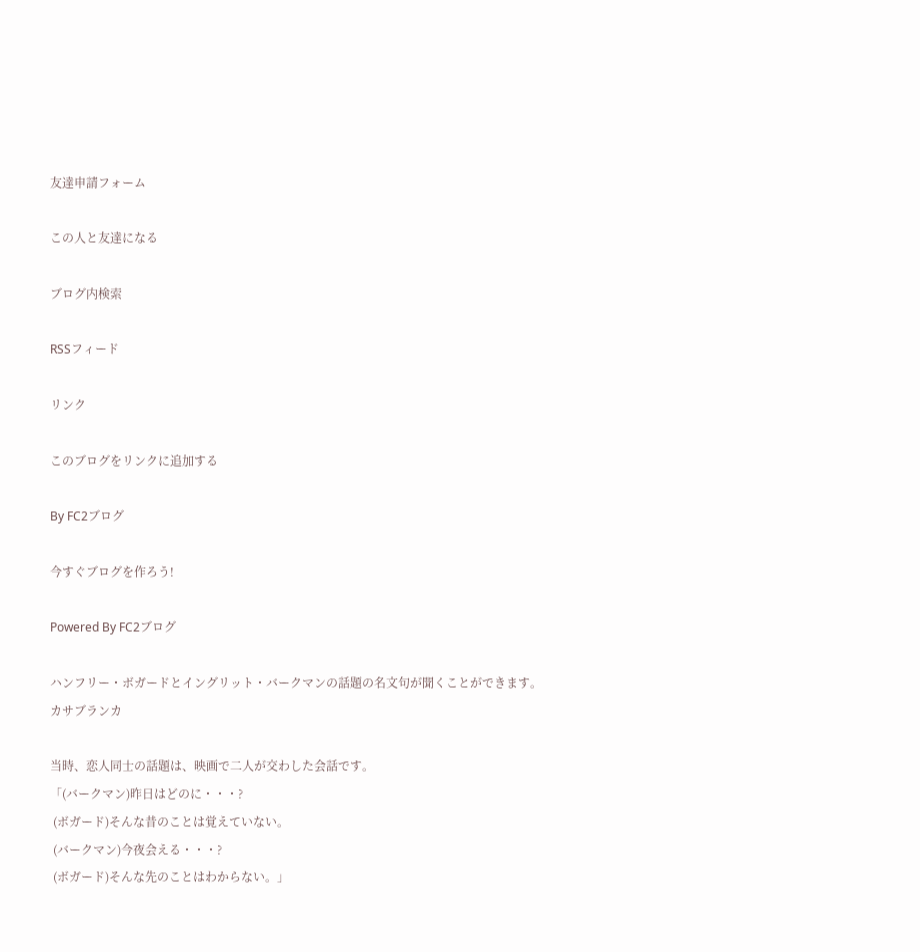友達申請フォーム

この人と友達になる

ブログ内検索

RSSフィード

リンク

このブログをリンクに追加する

By FC2ブログ

今すぐブログを作ろう!

Powered By FC2ブログ

ハンフリー・ボガードとイングリット・バークマンの話題の名文句が聞くことができます。
カサブランカ

当時、恋人同士の話題は、映画で二人が交わした会話です。
「(バークマン)昨日はどのに・・・?
 (ボガード)そんな昔のことは覚えていない。
 (バークマン)今夜会える・・・?
 (ボガード)そんな先のことはわからない。」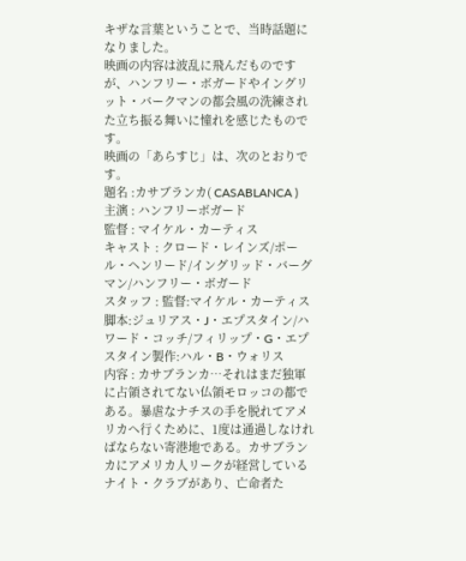キザな言葉ということで、当時話題になりました。
映画の内容は波乱に飛んだものですが、ハンフリー・ボガードやイングリット・バークマンの都会風の洗練された立ち振る舞いに憧れを感じたものです。
映画の「あらすじ」は、次のとおりです。
題名 :カサブランカ( CASABLANCA )
主演 : ハンフリーボガード
監督 : マイケル・カーティス
キャスト : クロード・レインズ/ポール・ヘンリード/イングリッド・バーグマン/ハンフリー・ボガード
スタッフ : 監督:マイケル・カーティス脚本:ジュリアス・J・エプスタイン/ハワード・コッチ/フィリップ・G・エプスタイン製作:ハル・B・ウォリス
内容 : カサブランカ…それはまだ独軍に占領されてない仏領モロッコの都である。暴虐なナチスの手を脱れてアメリカへ行くために、1度は通過しなければならない寄港地である。カサブランカにアメリカ人リークが経営しているナイト・クラブがあり、亡命者た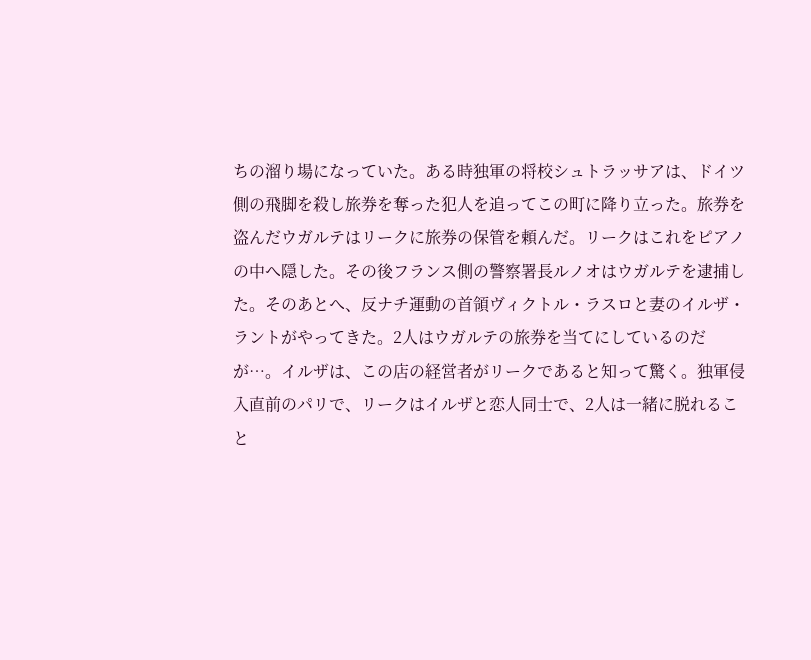ちの溜り場になっていた。ある時独軍の将校シュトラッサアは、ドイツ側の飛脚を殺し旅券を奪った犯人を追ってこの町に降り立った。旅券を盗んだウガルテはリークに旅券の保管を頼んだ。リークはこれをピアノの中へ隠した。その後フランス側の警察署長ルノオはウガルテを逮捕した。そのあとへ、反ナチ運動の首領ヴィクトル・ラスロと妻のイルザ・ラントがやってきた。2人はウガルテの旅券を当てにしているのだが…。イルザは、この店の経営者がリークであると知って驚く。独軍侵入直前のパリで、リークはイルザと恋人同士で、2人は一緒に脱れること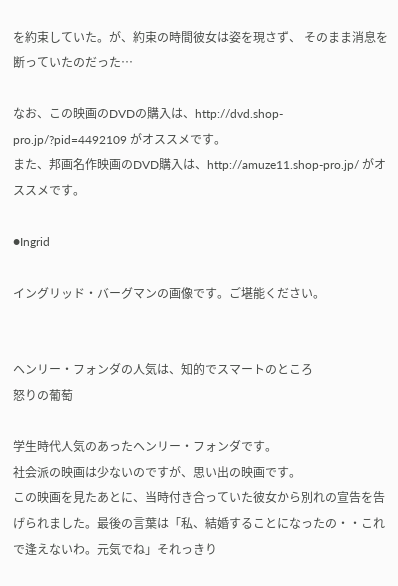を約束していた。が、約束の時間彼女は姿を現さず、 そのまま消息を断っていたのだった…

なお、この映画のDVDの購入は、http://dvd.shop-pro.jp/?pid=4492109 がオススメです。
また、邦画名作映画のDVD購入は、http://amuze11.shop-pro.jp/ がオススメです。

●Ingrid

イングリッド・バーグマンの画像です。ご堪能ください。


ヘンリー・フォンダの人気は、知的でスマートのところ
怒りの葡萄

学生時代人気のあったヘンリー・フォンダです。
社会派の映画は少ないのですが、思い出の映画です。
この映画を見たあとに、当時付き合っていた彼女から別れの宣告を告げられました。最後の言葉は「私、結婚することになったの・・これで逢えないわ。元気でね」それっきり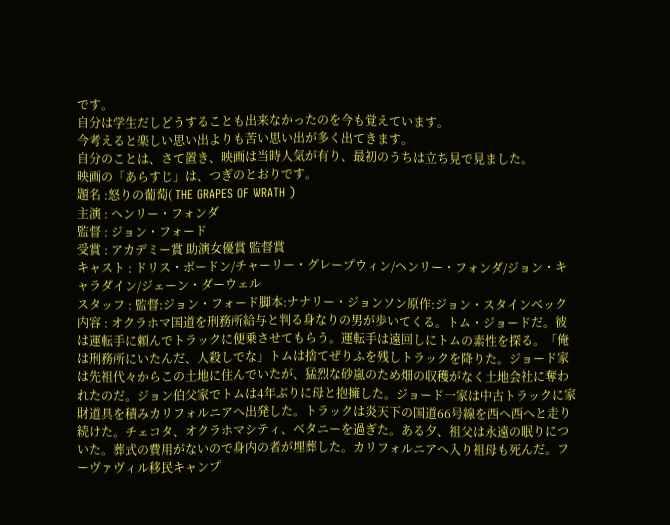です。
自分は学生だしどうすることも出来なかったのを今も覚えています。
今考えると楽しい思い出よりも苦い思い出が多く出てきます。
自分のことは、さて置き、映画は当時人気が有り、最初のうちは立ち見で見ました。
映画の「あらすじ」は、つぎのとおりです。
題名 :怒りの葡萄( THE GRAPES OF WRATH )
主演 : ヘンリー・フォンダ
監督 : ジョン・フォード
受賞 : アカデミー賞 助演女優賞 監督賞
キャスト : ドリス・ボードン/チャーリー・グレープウィン/ヘンリー・フォンダ/ジョン・キャラダイン/ジェーン・ダーウェル
スタッフ : 監督:ジョン・フォード脚本:ナナリー・ジョンソン原作:ジョン・スタインベック
内容 : オクラホマ国道を刑務所給与と判る身なりの男が歩いてくる。トム・ジョードだ。彼は運転手に頼んでトラックに便乗させてもらう。運転手は遠回しにトムの素性を探る。「俺は刑務所にいたんだ、人殺しでな」トムは捨てぜりふを残しトラックを降りた。ジョード家は先祖代々からこの土地に住んでいたが、猛烈な砂嵐のため畑の収穫がなく土地会社に奪われたのだ。ジョン伯父家でトムは4年ぶりに母と抱擁した。ジョード一家は中古トラックに家財道具を積みカリフォルニアへ出発した。トラックは炎天下の国道66号線を西へ西へと走り続けた。チェコタ、オクラホマシティ、ベタニーを過ぎた。ある夕、祖父は永遠の眠りについた。葬式の費用がないので身内の者が埋葬した。カリフォルニアへ入り祖母も死んだ。フーヴァヴィル移民キャンプ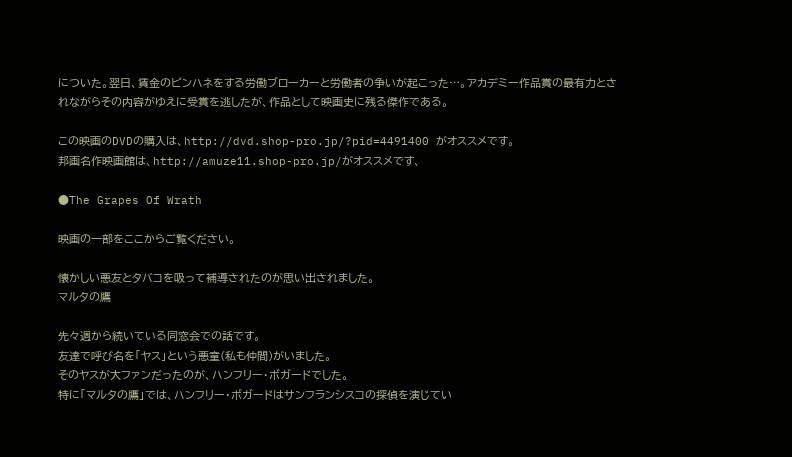についた。翌日、賃金のピンハネをする労働ブローカーと労働者の争いが起こった…。アカデミー作品賞の最有力とされながらその内容がゆえに受賞を逃したが、作品として映画史に残る傑作である。

この映画のDVDの購入は、http://dvd.shop-pro.jp/?pid=4491400 がオススメです。
邦画名作映画館は、http://amuze11.shop-pro.jp/がオススメです、

●The Grapes Of Wrath

映画の一部をここからご覧ください。

懐かしい悪友とタバコを吸って補導されたのが思い出されました。
マルタの鷹

先々週から続いている同窓会での話です。
友達で呼び名を「ヤス」という悪童(私も仲間)がいました。
そのヤスが大ファンだったのが、ハンフリー・ボガードでした。
特に「マルタの鷹」では、ハンフリー・ボガードはサンフランシスコの探偵を演じてい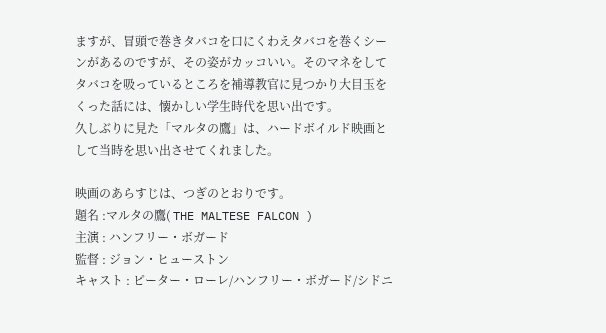ますが、冒頭で巻きタバコを口にくわえタバコを巻くシーンがあるのですが、その姿がカッコいい。そのマネをしてタバコを吸っているところを補導教官に見つかり大目玉をくった話には、懐かしい学生時代を思い出です。
久しぶりに見た「マルタの鷹」は、ハードボイルド映画として当時を思い出させてくれました。

映画のあらすじは、つぎのとおりです。
題名 :マルタの鷹( THE MALTESE FALCON )
主演 : ハンフリー・ボガード
監督 : ジョン・ヒューストン
キャスト : ピーター・ローレ/ハンフリー・ボガード/シドニ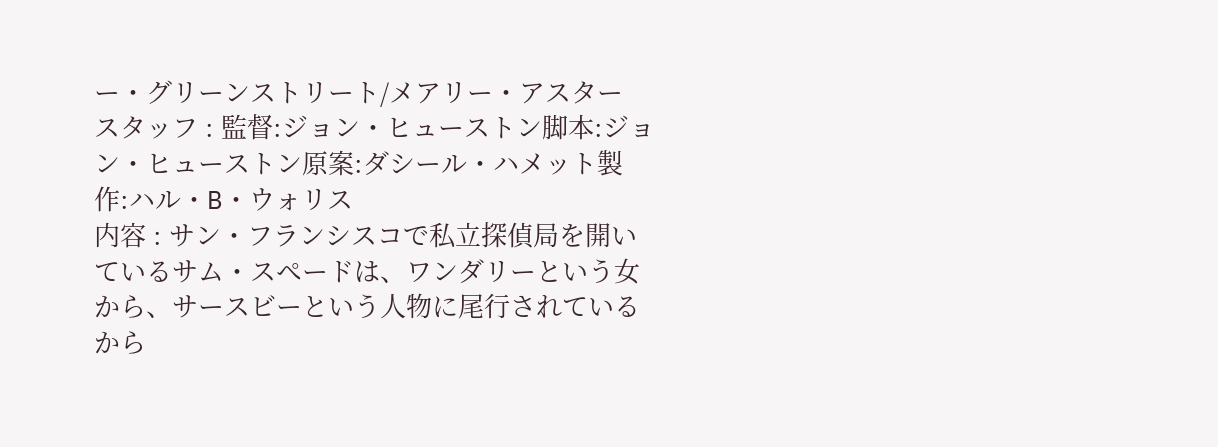ー・グリーンストリート/メアリー・アスター
スタッフ : 監督:ジョン・ヒューストン脚本:ジョン・ヒューストン原案:ダシール・ハメット製作:ハル・B・ウォリス
内容 : サン・フランシスコで私立探偵局を開いているサム・スペードは、ワンダリーという女から、サースビーという人物に尾行されているから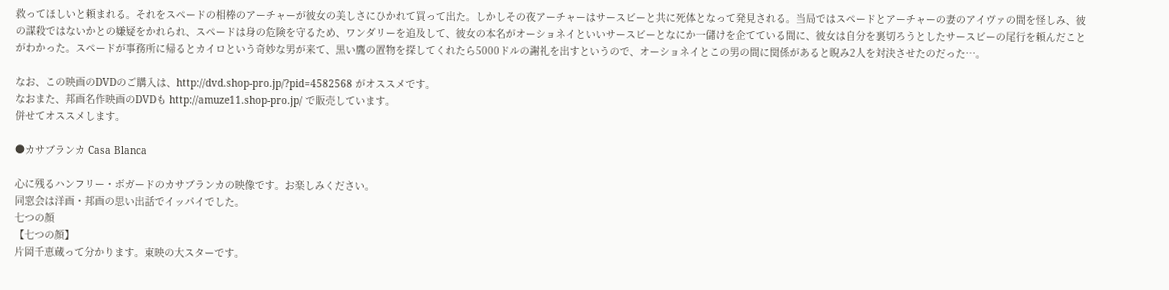救ってほしいと頼まれる。それをスペードの相棒のアーチャーが彼女の美しさにひかれて買って出た。しかしその夜アーチャーはサースビーと共に死体となって発見される。当局ではスペードとアーチャーの妻のアイヴァの間を怪しみ、彼の謀殺ではないかとの嫌疑をかれられ、スペードは身の危険を守るため、ワンダリーを追及して、彼女の本名がオーショネイといいサースビーとなにか一儲けを企てている間に、彼女は自分を裏切ろうとしたサースビーの尾行を頼んだことがわかった。スペードが事務所に帰るとカイロという奇妙な男が来て、黒い鷹の置物を探してくれたら5000ドルの謝礼を出すというので、オーショネイとこの男の間に関係があると睨み2人を対決させたのだった…。

なお、この映画のDVDのご購入は、http://dvd.shop-pro.jp/?pid=4582568 がオススメです。
なおまた、邦画名作映画のDVDも http://amuze11.shop-pro.jp/ で販売しています。
併せてオススメします。

●カサブランカ Casa Blanca

心に残るハンフリー・ボガードのカサブランカの映像です。お楽しみください。
同窓会は洋画・邦画の思い出話でイッパイでした。
七つの顔
【七つの顔】
片岡千恵蔵って分かります。東映の大スターです。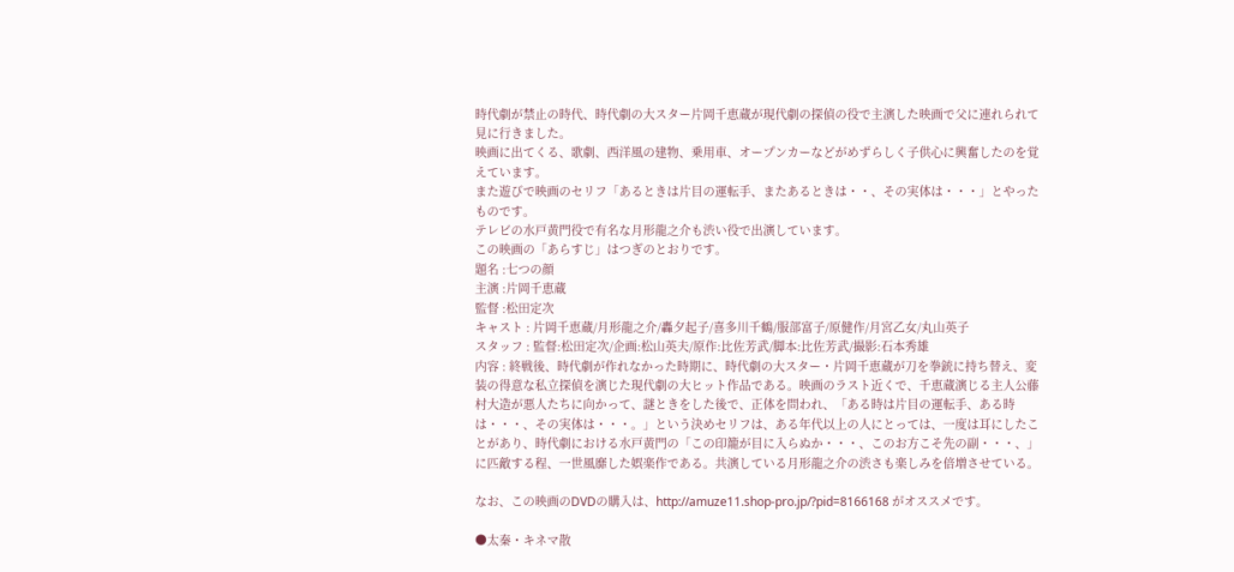時代劇が禁止の時代、時代劇の大スター片岡千恵蔵が現代劇の探偵の役で主演した映画で父に連れられて見に行きました。
映画に出てくる、歌劇、西洋風の建物、乗用車、オープンカーなどがめずらしく子供心に興奮したのを覚えています。
また遊びで映画のセリフ「あるときは片目の運転手、またあるときは・・、その実体は・・・」とやったものです。
テレビの水戸黄門役で有名な月形龍之介も渋い役で出演しています。
この映画の「あらすじ」はつぎのとおりです。
題名 :七つの顔
主演 :片岡千恵蔵
監督 :松田定次
キャスト : 片岡千恵蔵/月形龍之介/轟夕起子/喜多川千鶴/服部富子/原健作/月宮乙女/丸山英子
スタッフ : 監督:松田定次/企画:松山英夫/原作:比佐芳武/脚本:比佐芳武/撮影:石本秀雄
内容 : 終戦後、時代劇が作れなかった時期に、時代劇の大スター・片岡千恵蔵が刀を拳銃に持ち替え、変装の得意な私立探偵を演じた現代劇の大ヒット作品である。映画のラスト近くで、千恵蔵演じる主人公藤村大造が悪人たちに向かって、謎ときをした後で、正体を問われ、「ある時は片目の運転手、ある時は・・・、その実体は・・・。」という決めセリフは、ある年代以上の人にとっては、一度は耳にしたことがあり、時代劇における水戸黄門の「この印籠が目に入らぬか・・・、このお方こそ先の副・・・、」に匹敵する程、一世風靡した娯楽作である。共演している月形龍之介の渋さも楽しみを倍増させている。

なお、この映画のDVDの購入は、http://amuze11.shop-pro.jp/?pid=8166168 がオススメです。

●太秦・キネマ散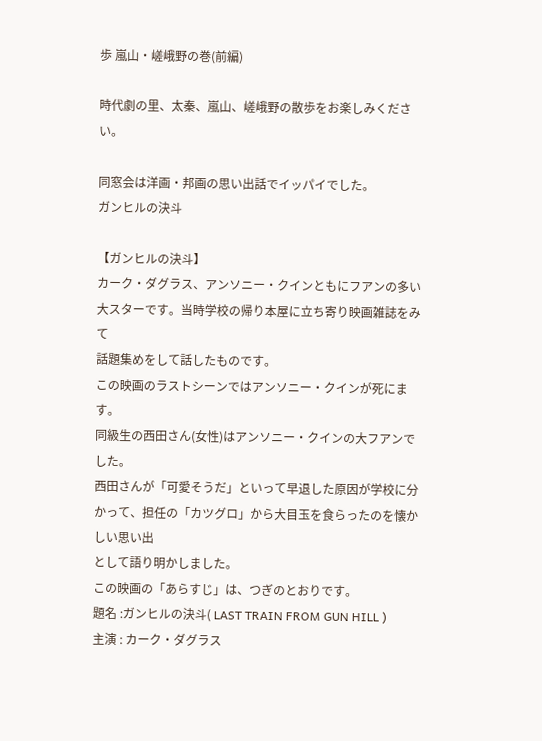歩 嵐山・嵯峨野の巻(前編)

時代劇の里、太秦、嵐山、嵯峨野の散歩をお楽しみください。

同窓会は洋画・邦画の思い出話でイッパイでした。
ガンヒルの決斗

【ガンヒルの決斗】
カーク・ダグラス、アンソニー・クインともにフアンの多い大スターです。当時学校の帰り本屋に立ち寄り映画雑誌をみて
話題集めをして話したものです。
この映画のラストシーンではアンソニー・クインが死にます。
同級生の西田さん(女性)はアンソニー・クインの大フアンでした。
西田さんが「可愛そうだ」といって早退した原因が学校に分かって、担任の「カツグロ」から大目玉を食らったのを懐かしい思い出
として語り明かしました。
この映画の「あらすじ」は、つぎのとおりです。
題名 :ガンヒルの決斗( LAST TRAIN FROM GUN HILL )
主演 : カーク・ダグラス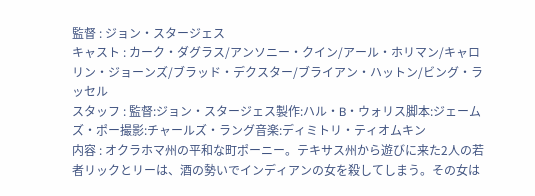監督 : ジョン・スタージェス
キャスト : カーク・ダグラス/アンソニー・クイン/アール・ホリマン/キャロリン・ジョーンズ/ブラッド・デクスター/ブライアン・ハットン/ビング・ラッセル
スタッフ : 監督:ジョン・スタージェス製作:ハル・B・ウォリス脚本:ジェームズ・ポー撮影:チャールズ・ラング音楽:ディミトリ・ティオムキン
内容 : オクラホマ州の平和な町ポーニー。テキサス州から遊びに来た2人の若者リックとリーは、酒の勢いでインディアンの女を殺してしまう。その女は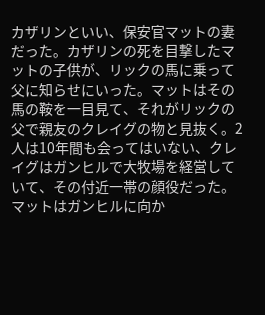カザリンといい、保安官マットの妻だった。カザリンの死を目撃したマットの子供が、リックの馬に乗って父に知らせにいった。マットはその馬の鞍を一目見て、それがリックの父で親友のクレイグの物と見抜く。2人は10年間も会ってはいない、クレイグはガンヒルで大牧場を経営していて、その付近一帯の顔役だった。マットはガンヒルに向か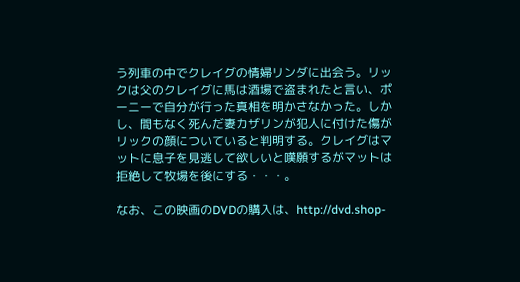う列車の中でクレイグの情婦リンダに出会う。リックは父のクレイグに馬は酒場で盗まれたと言い、ポーニーで自分が行った真相を明かさなかった。しかし、間もなく死んだ妻カザリンが犯人に付けた傷がリックの顔についていると判明する。クレイグはマットに息子を見逃して欲しいと嘆願するがマットは拒絶して牧場を後にする・・・。

なお、この映画のDVDの購入は、http://dvd.shop-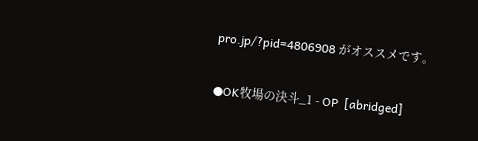pro.jp/?pid=4806908 がオススメです。

●OK牧場の決斗_1 - OP  [abridged]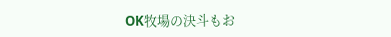OK牧場の決斗もお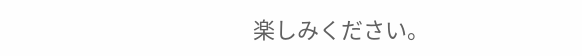楽しみください。